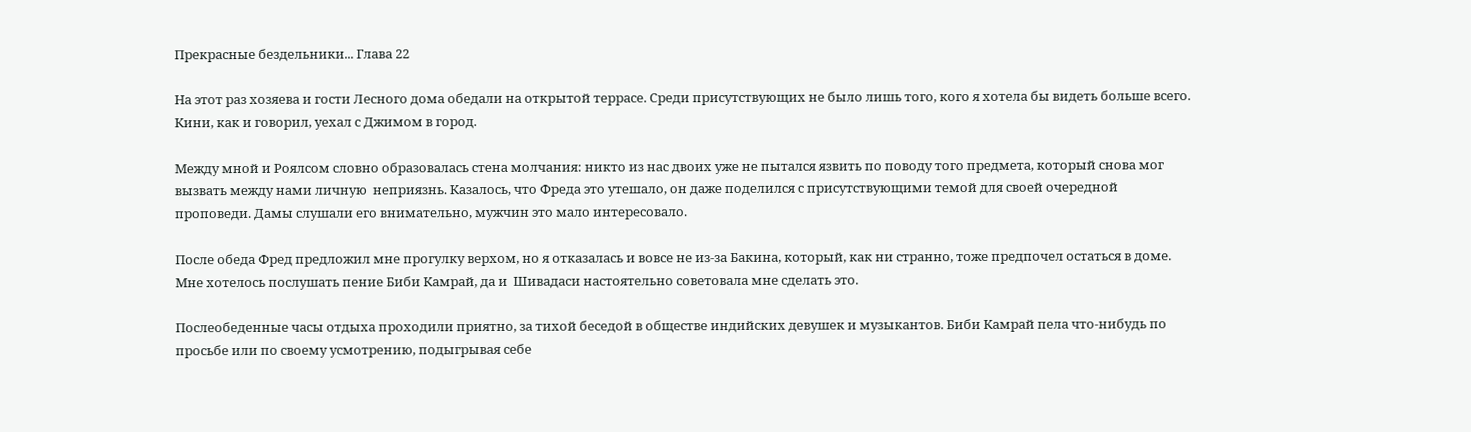Прекрасные бездельники... Глава 22

На этот раз хозяева и гости Лесного дома обедали на открытой террасе. Среди присутствующих не было лишь того, кого я хотела бы видеть больше всего. Кини, как и говорил, уехал с Джимом в город.

Между мной и Роялсом словно образовалась стена молчания: никто из нас двоих уже не пытался язвить по поводу того предмета, который снова мог вызвать между нами личную  неприязнь. Казалось, что Фреда это утешало, он даже поделился с присутствующими темой для своей очередной проповеди. Дамы слушали его внимательно, мужчин это мало интересовало.

После обеда Фред предложил мне прогулку верхом, но я отказалась и вовсе не из-за Бакина, который, как ни странно, тоже предпочел остаться в доме. Мне хотелось послушать пение Биби Камрай, да и  Шивадаси настоятельно советовала мне сделать это.

Послеобеденные часы отдыха проходили приятно, за тихой беседой в обществе индийских девушек и музыкантов. Биби Камрай пела что-нибудь по просьбе или по своему усмотрению, подыгрывая себе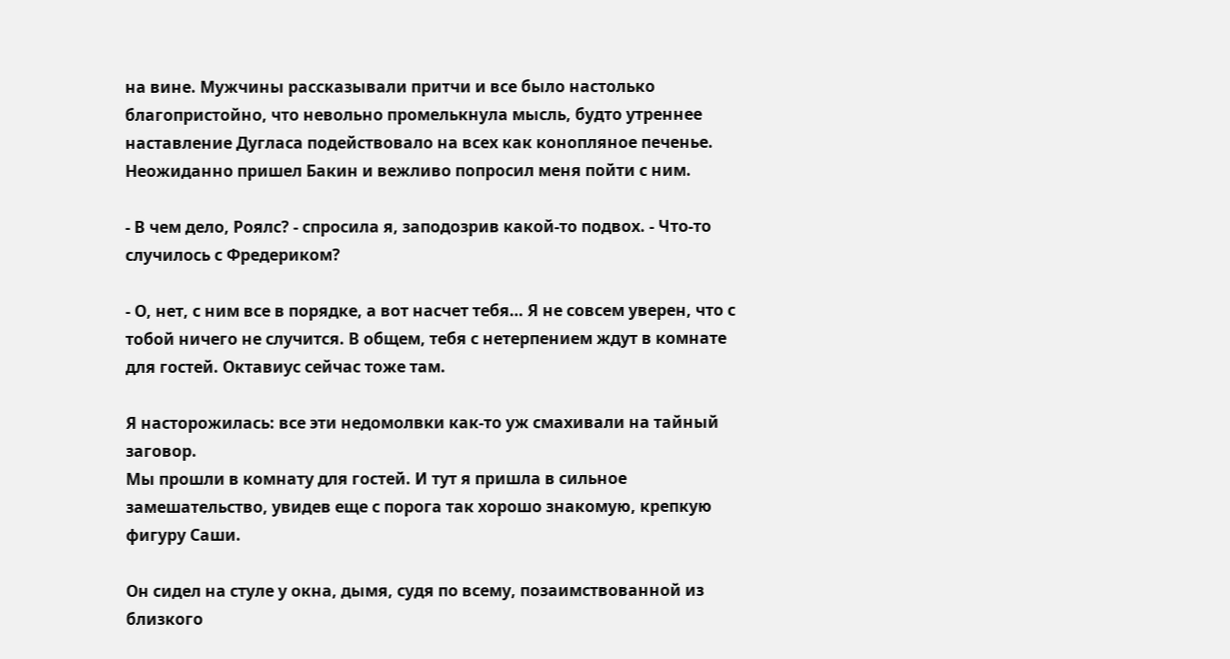на вине. Мужчины рассказывали притчи и все было настолько благопристойно, что невольно промелькнула мысль, будто утреннее наставление Дугласа подействовало на всех как конопляное печенье. Неожиданно пришел Бакин и вежливо попросил меня пойти с ним.

- В чем дело, Роялс? - спросила я, заподозрив какой-то подвох. - Что-то случилось с Фредериком?

- О, нет, с ним все в порядке, а вот насчет тебя… Я не совсем уверен, что с тобой ничего не случится. В общем, тебя с нетерпением ждут в комнате для гостей. Октавиус сейчас тоже там.

Я насторожилась: все эти недомолвки как-то уж смахивали на тайный заговор.
Мы прошли в комнату для гостей. И тут я пришла в сильное замешательство, увидев еще с порога так хорошо знакомую, крепкую фигуру Саши.

Он сидел на стуле у окна, дымя, судя по всему, позаимствованной из близкого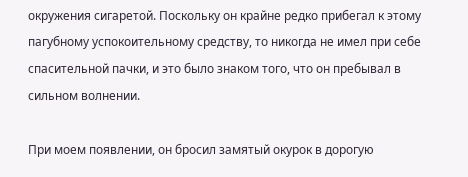окружения сигаретой. Поскольку он крайне редко прибегал к этому пагубному успокоительному средству, то никогда не имел при себе спасительной пачки, и это было знаком того, что он пребывал в сильном волнении.

При моем появлении, он бросил замятый окурок в дорогую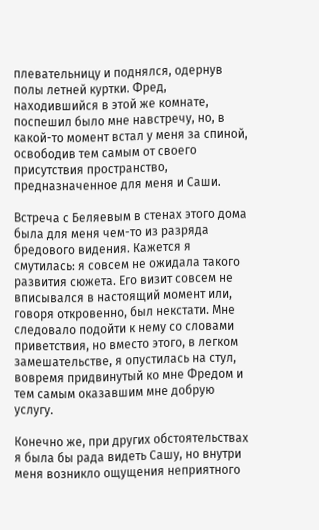плевательницу и поднялся, одернув полы летней куртки. Фред, находившийся в этой же комнате, поспешил было мне навстречу, но, в какой-то момент встал у меня за спиной, освободив тем самым от своего присутствия пространство, предназначенное для меня и Саши.

Встреча с Беляевым в стенах этого дома была для меня чем-то из разряда бредового видения. Кажется я смутилась: я совсем не ожидала такого развития сюжета. Его визит совсем не вписывался в настоящий момент или, говоря откровенно, был некстати. Мне следовало подойти к нему со словами приветствия, но вместо этого, в легком замешательстве, я опустилась на стул, вовремя придвинутый ко мне Фредом и тем самым оказавшим мне добрую услугу.

Конечно же, при других обстоятельствах я была бы рада видеть Сашу, но внутри меня возникло ощущения неприятного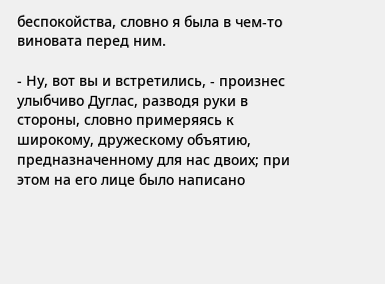беспокойства, словно я была в чем-то виновата перед ним.

- Ну, вот вы и встретились, - произнес улыбчиво Дуглас, разводя руки в стороны, словно примеряясь к широкому, дружескому объятию, предназначенному для нас двоих; при этом на его лице было написано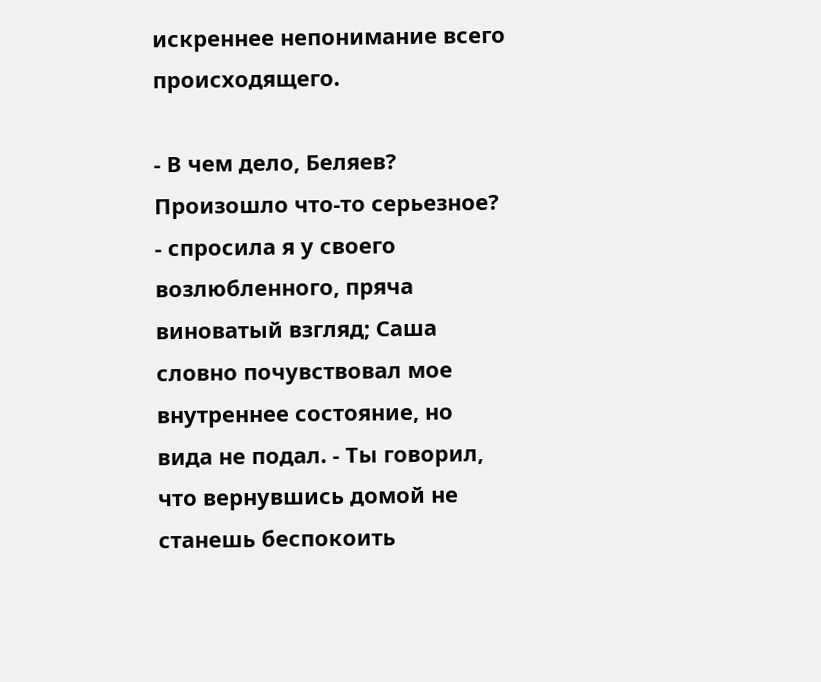искреннее непонимание всего происходящего.

- В чем дело, Беляев? Произошло что-то серьезное? - спросила я у своего возлюбленного, пряча виноватый взгляд; Саша словно почувствовал мое внутреннее состояние, но вида не подал. - Ты говорил, что вернувшись домой не станешь беспокоить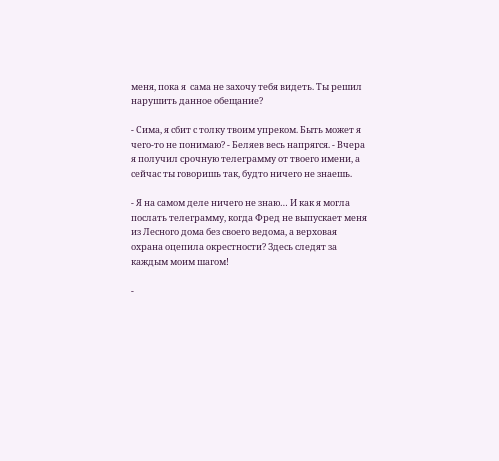меня, пока я  сама не захочу тебя видеть. Ты решил нарушить данное обещание?

- Сима, я сбит с толку твоим упреком. Быть может я чего-то не понимаю? - Беляев весь напрягся. - Вчера я получил срочную телеграмму от твоего имени, а сейчас ты говоришь так, будто ничего не знаешь.

- Я на самом деле ничего не знаю… И как я могла послать телеграмму, когда Фред не выпускает меня из Лесного дома без своего ведома, а верховая охрана оцепила окрестности? Здесь следят за каждым моим шагом!

-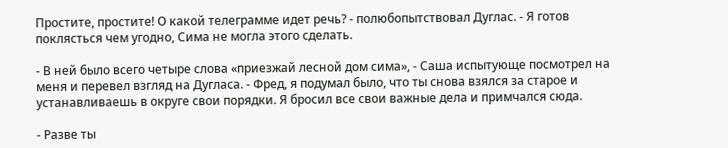Простите, простите! О какой телеграмме идет речь? - полюбопытствовал Дуглас. - Я готов поклясться чем угодно, Сима не могла этого сделать.

- В ней было всего четыре слова «приезжай лесной дом сима», - Саша испытующе посмотрел на меня и перевел взгляд на Дугласа. - Фред, я подумал было, что ты снова взялся за старое и устанавливаешь в округе свои порядки. Я бросил все свои важные дела и примчался сюда.

- Разве ты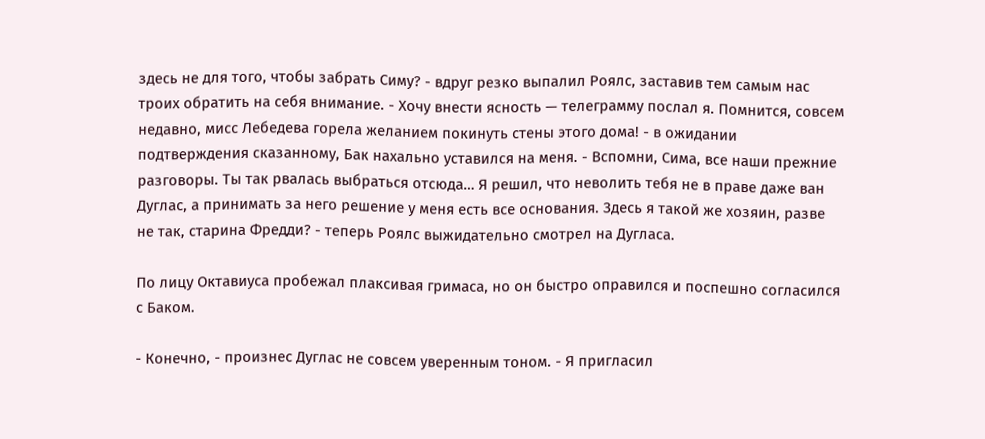здесь не для того, чтобы забрать Симу? - вдруг резко выпалил Роялс, заставив тем самым нас троих обратить на себя внимание. - Хочу внести ясность — телеграмму послал я. Помнится, совсем недавно, мисс Лебедева горела желанием покинуть стены этого дома! - в ожидании подтверждения сказанному, Бак нахально уставился на меня. - Вспомни, Сима, все наши прежние разговоры. Ты так рвалась выбраться отсюда… Я решил, что неволить тебя не в праве даже ван Дуглас, а принимать за него решение у меня есть все основания. Здесь я такой же хозяин, разве не так, старина Фредди? - теперь Роялс выжидательно смотрел на Дугласа.

По лицу Октавиуса пробежал плаксивая гримаса, но он быстро оправился и поспешно согласился с Баком.

- Конечно, - произнес Дуглас не совсем уверенным тоном. - Я пригласил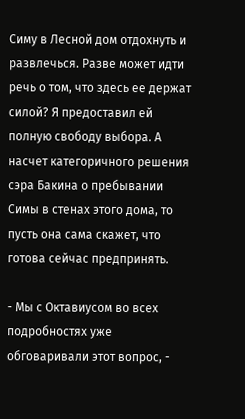Симу в Лесной дом отдохнуть и развлечься. Разве может идти речь о том, что здесь ее держат силой? Я предоставил ей полную свободу выбора. А насчет категоричного решения сэра Бакина о пребывании Симы в стенах этого дома, то пусть она сама скажет, что готова сейчас предпринять.

- Мы с Октавиусом во всех подробностях уже обговаривали этот вопрос, -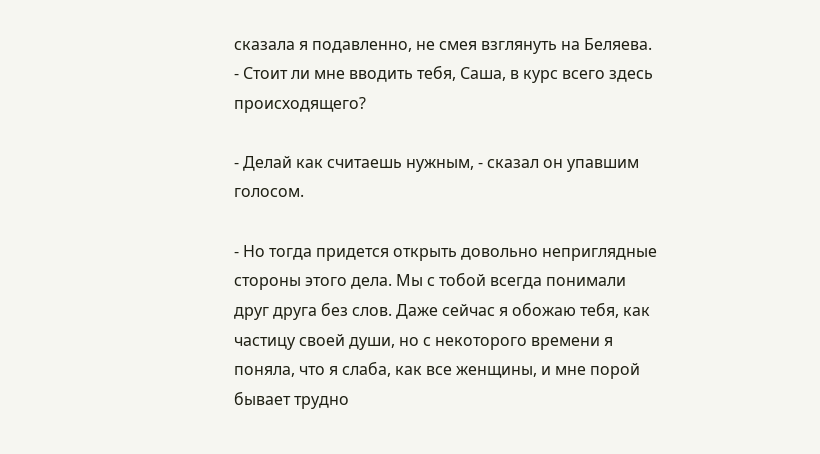сказала я подавленно, не смея взглянуть на Беляева. - Стоит ли мне вводить тебя, Саша, в курс всего здесь происходящего?

- Делай как считаешь нужным, - сказал он упавшим голосом.

- Но тогда придется открыть довольно неприглядные стороны этого дела. Мы с тобой всегда понимали друг друга без слов. Даже сейчас я обожаю тебя, как частицу своей души, но с некоторого времени я поняла, что я слаба, как все женщины, и мне порой бывает трудно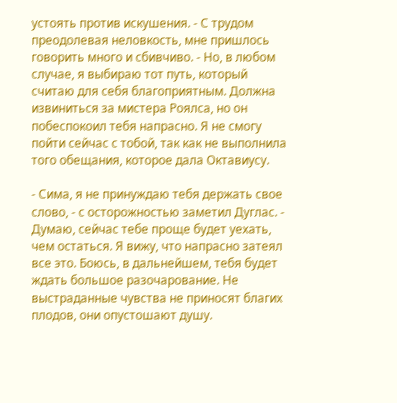устоять против искушения. - С трудом преодолевая неловкость, мне пришлось говорить много и сбивчиво. - Но, в любом случае, я выбираю тот путь, который считаю для себя благоприятным. Должна извиниться за мистера Роялса, но он побеспокоил тебя напрасно. Я не смогу пойти сейчас с тобой, так как не выполнила того обещания, которое дала Октавиусу.

- Сима, я не принуждаю тебя держать свое слово, - с осторожностью заметил Дуглас. - Думаю, сейчас тебе проще будет уехать, чем остаться. Я вижу, что напрасно затеял все это. Боюсь, в дальнейшем, тебя будет ждать большое разочарование. Не выстраданные чувства не приносят благих плодов, они опустошают душу.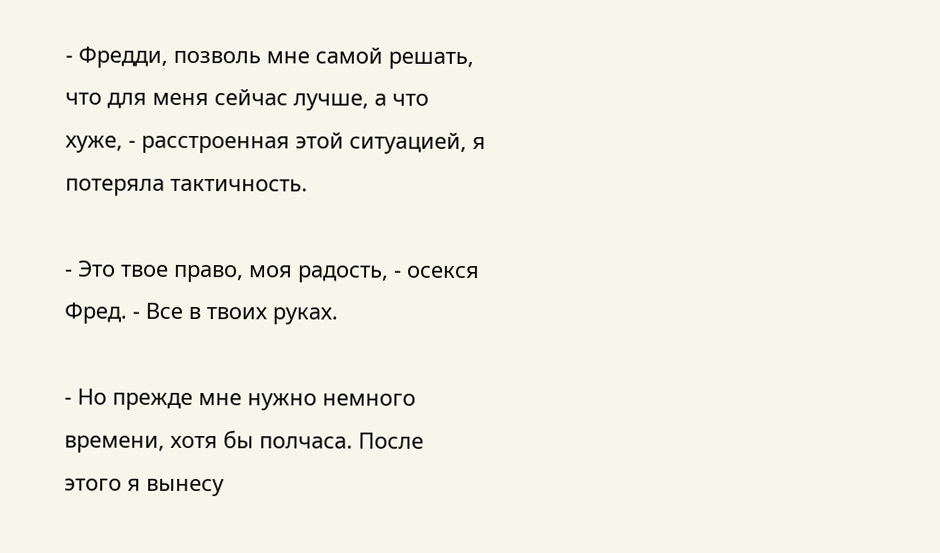- Фредди, позволь мне самой решать, что для меня сейчас лучше, а что хуже, - расстроенная этой ситуацией, я потеряла тактичность.

- Это твое право, моя радость, - осекся Фред. - Все в твоих руках.

- Но прежде мне нужно немного времени, хотя бы полчаса. После этого я вынесу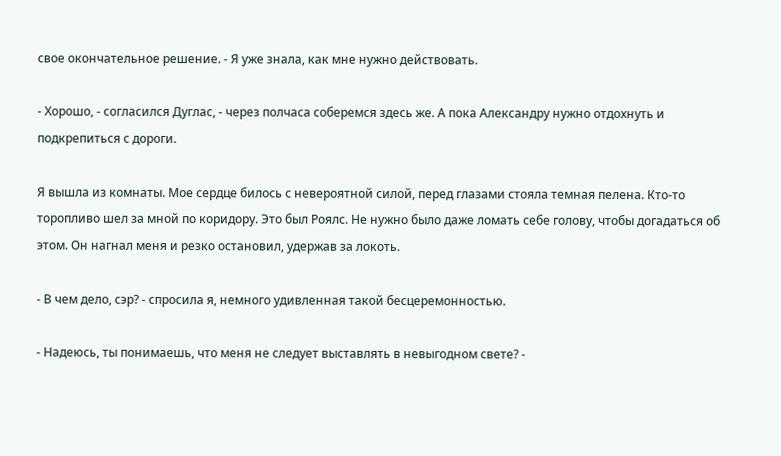свое окончательное решение. - Я уже знала, как мне нужно действовать.

- Хорошо, - согласился Дуглас, - через полчаса соберемся здесь же. А пока Александру нужно отдохнуть и подкрепиться с дороги.

Я вышла из комнаты. Мое сердце билось с невероятной силой, перед глазами стояла темная пелена. Кто-то торопливо шел за мной по коридору. Это был Роялс. Не нужно было даже ломать себе голову, чтобы догадаться об этом. Он нагнал меня и резко остановил, удержав за локоть.

- В чем дело, сэр? - спросила я, немного удивленная такой бесцеремонностью.

- Надеюсь, ты понимаешь, что меня не следует выставлять в невыгодном свете? -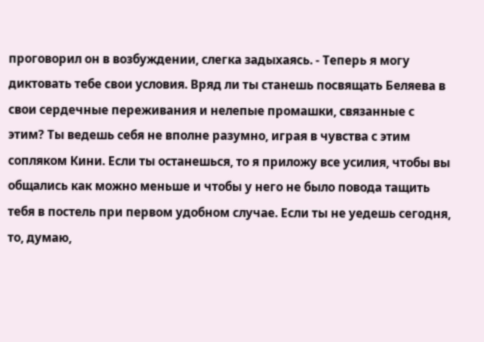проговорил он в возбуждении, слегка задыхаясь. - Теперь я могу диктовать тебе свои условия. Вряд ли ты станешь посвящать Беляева в свои сердечные переживания и нелепые промашки, связанные с этим? Ты ведешь себя не вполне разумно, играя в чувства с этим сопляком Кини. Если ты останешься, то я приложу все усилия, чтобы вы общались как можно меньше и чтобы у него не было повода тащить тебя в постель при первом удобном случае. Если ты не уедешь сегодня, то, думаю,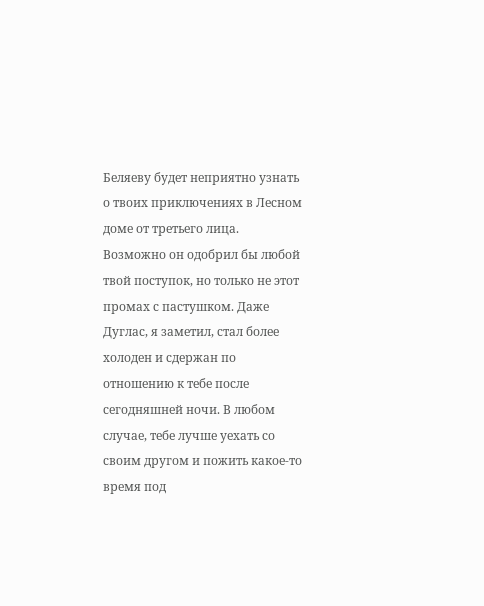Беляеву будет неприятно узнать о твоих приключениях в Лесном доме от третьего лица. Возможно он одобрил бы любой твой поступок, но только не этот промах с пастушком. Даже Дуглас, я заметил, стал более холоден и сдержан по отношению к тебе после сегодняшней ночи. В любом случае, тебе лучше уехать со своим другом и пожить какое-то время под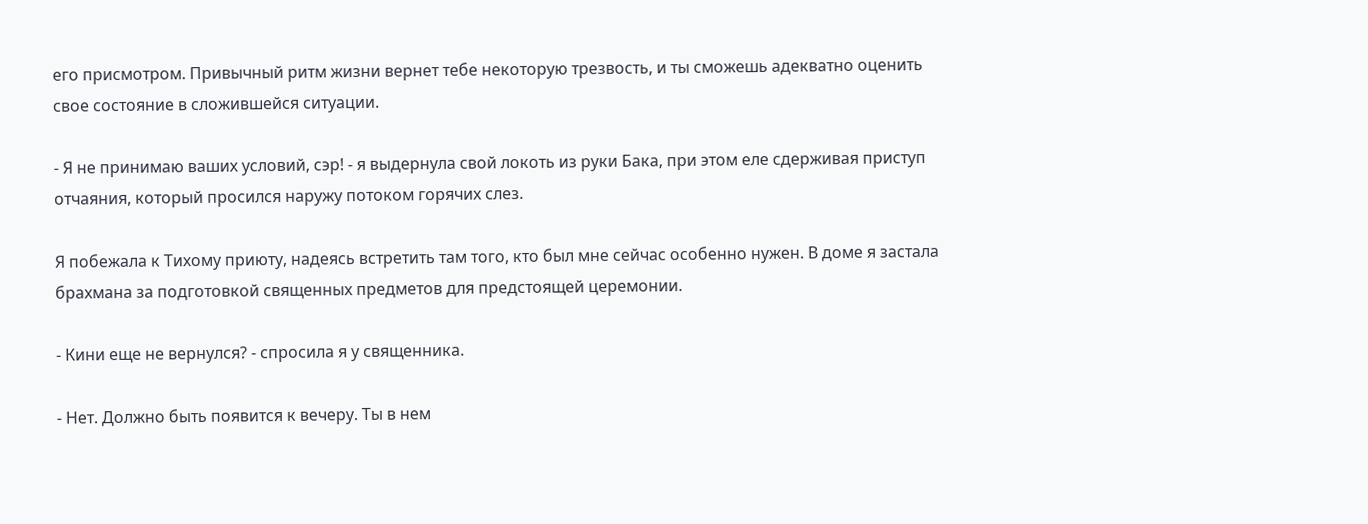его присмотром. Привычный ритм жизни вернет тебе некоторую трезвость, и ты сможешь адекватно оценить свое состояние в сложившейся ситуации.

- Я не принимаю ваших условий, сэр! - я выдернула свой локоть из руки Бака, при этом еле сдерживая приступ отчаяния, который просился наружу потоком горячих слез.

Я побежала к Тихому приюту, надеясь встретить там того, кто был мне сейчас особенно нужен. В доме я застала брахмана за подготовкой священных предметов для предстоящей церемонии.

- Кини еще не вернулся? - спросила я у священника.

- Нет. Должно быть появится к вечеру. Ты в нем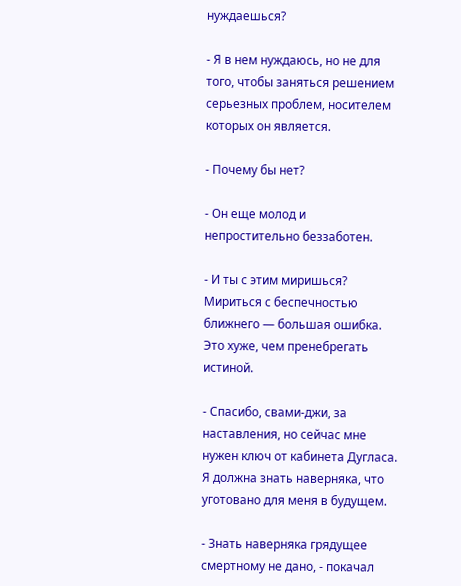нуждаешься?

- Я в нем нуждаюсь, но не для того, чтобы заняться решением серьезных проблем, носителем которых он является.

- Почему бы нет?

- Он еще молод и непростительно беззаботен.

- И ты с этим миришься? Мириться с беспечностью ближнего — большая ошибка. Это хуже, чем пренебрегать истиной.

- Спасибо, свами-джи, за наставления, но сейчас мне нужен ключ от кабинета Дугласа. Я должна знать наверняка, что уготовано для меня в будущем.

- Знать наверняка грядущее смертному не дано, - покачал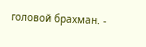головой брахман. -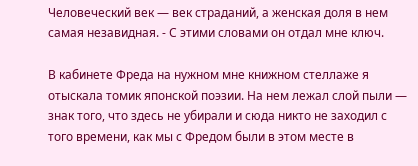Человеческий век — век страданий, а женская доля в нем самая незавидная. - С этими словами он отдал мне ключ.

В кабинете Фреда на нужном мне книжном стеллаже я отыскала томик японской поэзии. На нем лежал слой пыли — знак того, что здесь не убирали и сюда никто не заходил с того времени, как мы с Фредом были в этом месте в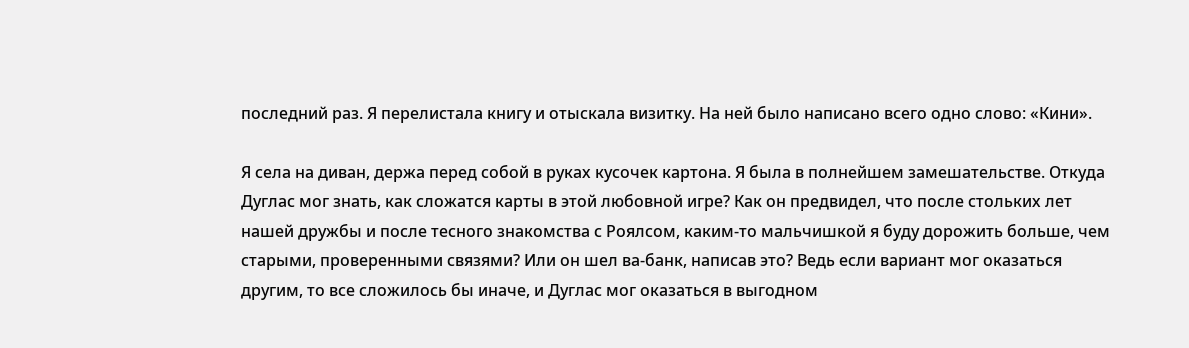последний раз. Я перелистала книгу и отыскала визитку. На ней было написано всего одно слово: «Кини».

Я села на диван, держа перед собой в руках кусочек картона. Я была в полнейшем замешательстве. Откуда Дуглас мог знать, как сложатся карты в этой любовной игре? Как он предвидел, что после стольких лет нашей дружбы и после тесного знакомства с Роялсом, каким-то мальчишкой я буду дорожить больше, чем старыми, проверенными связями? Или он шел ва-банк, написав это? Ведь если вариант мог оказаться другим, то все сложилось бы иначе, и Дуглас мог оказаться в выгодном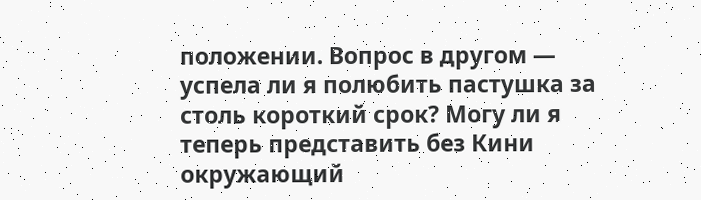положении. Вопрос в другом — успела ли я полюбить пастушка за столь короткий срок? Могу ли я теперь представить без Кини окружающий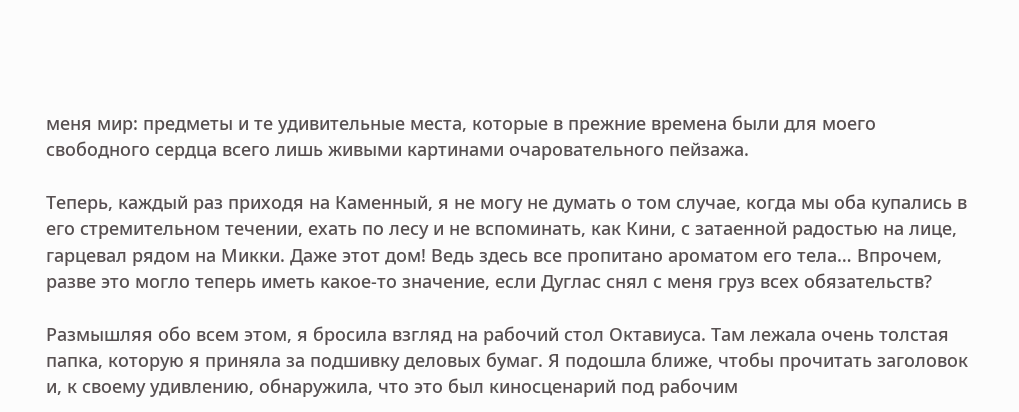меня мир: предметы и те удивительные места, которые в прежние времена были для моего свободного сердца всего лишь живыми картинами очаровательного пейзажа.

Теперь, каждый раз приходя на Каменный, я не могу не думать о том случае, когда мы оба купались в его стремительном течении, ехать по лесу и не вспоминать, как Кини, с затаенной радостью на лице, гарцевал рядом на Микки. Даже этот дом! Ведь здесь все пропитано ароматом его тела… Впрочем, разве это могло теперь иметь какое-то значение, если Дуглас снял с меня груз всех обязательств?

Размышляя обо всем этом, я бросила взгляд на рабочий стол Октавиуса. Там лежала очень толстая папка, которую я приняла за подшивку деловых бумаг. Я подошла ближе, чтобы прочитать заголовок и, к своему удивлению, обнаружила, что это был киносценарий под рабочим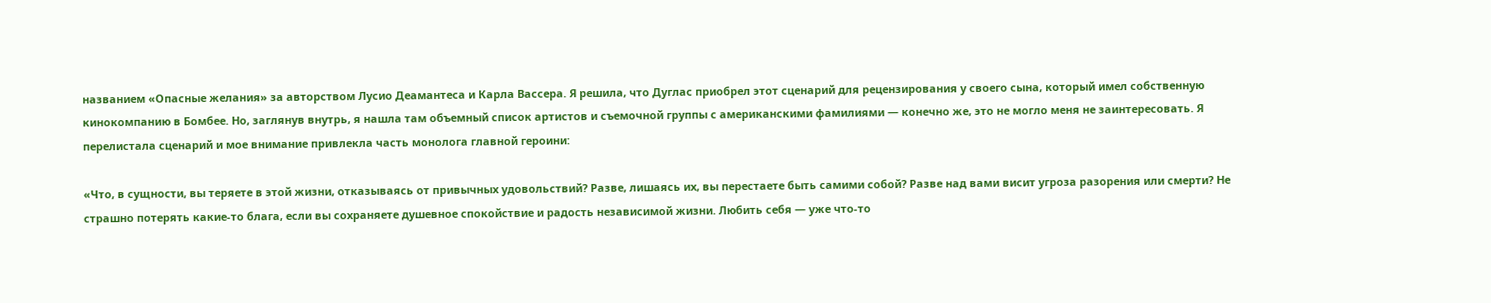названием «Опасные желания» за авторством Лусио Деамантеса и Карла Вассера. Я решила, что Дуглас приобрел этот сценарий для рецензирования у своего сына, который имел собственную кинокомпанию в Бомбее. Но, заглянув внутрь, я нашла там объемный список артистов и съемочной группы с американскими фамилиями — конечно же, это не могло меня не заинтересовать. Я перелистала сценарий и мое внимание привлекла часть монолога главной героини:

«Что, в сущности, вы теряете в этой жизни, отказываясь от привычных удовольствий? Разве, лишаясь их, вы перестаете быть самими собой? Разве над вами висит угроза разорения или смерти? Не страшно потерять какие-то блага, если вы сохраняете душевное спокойствие и радость независимой жизни. Любить себя — уже что-то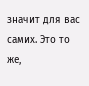значит для вас самих. Это то же,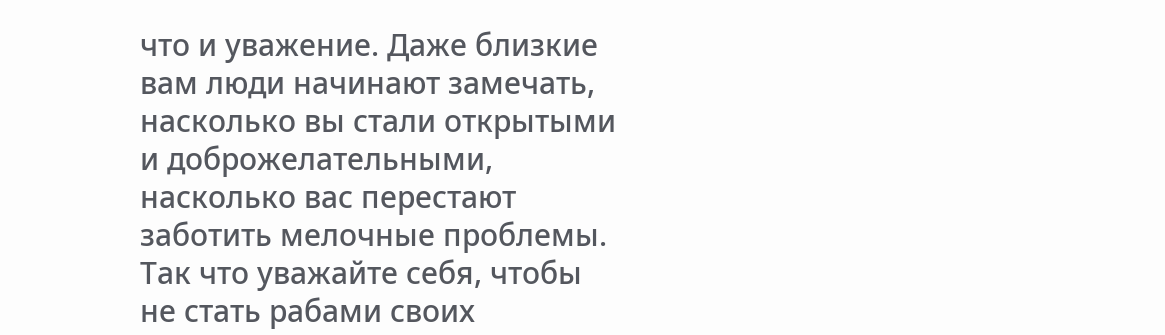что и уважение. Даже близкие вам люди начинают замечать, насколько вы стали открытыми и доброжелательными, насколько вас перестают заботить мелочные проблемы. Так что уважайте себя, чтобы не стать рабами своих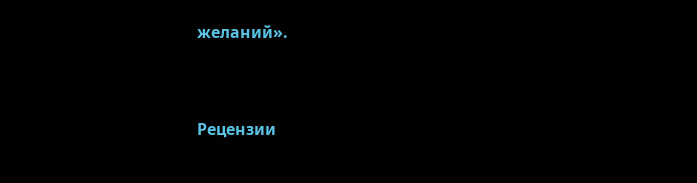желаний».


Рецензии